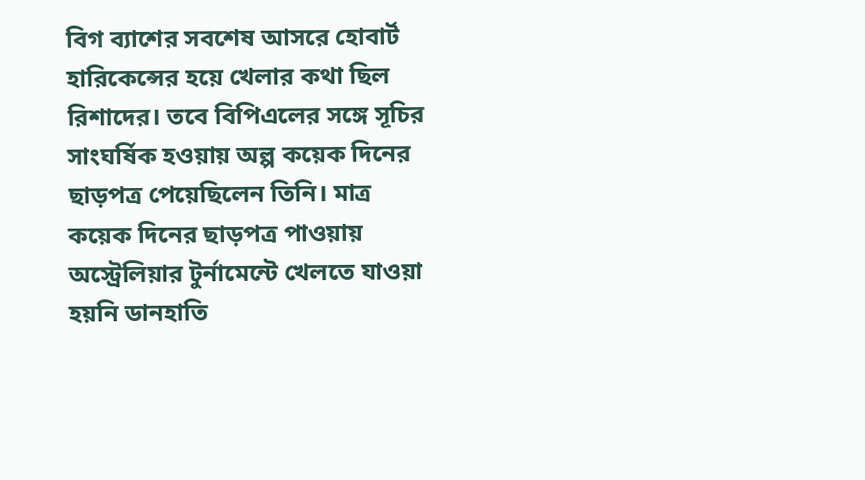বিগ ব্যাশের সবশেষ আসরে হোবার্ট হারিকেন্সের হয়ে খেলার কথা ছিল রিশাদের। তবে বিপিএলের সঙ্গে সূচির সাংঘর্ষিক হওয়ায় অল্প কয়েক দিনের ছাড়পত্র পেয়েছিলেন তিনি। মাত্র কয়েক দিনের ছাড়পত্র পাওয়ায় অস্ট্রেলিয়ার টুর্নামেন্টে খেলতে যাওয়া হয়নি ডানহাতি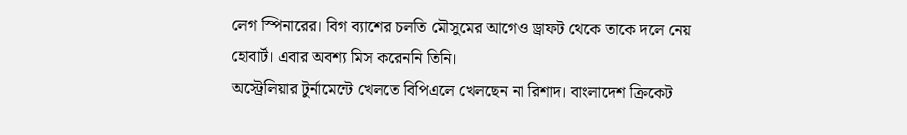লেগ স্পিনারের। বিগ ব্যাশের চলতি মৌসুমের আগেও ড্রাফট থেকে তাকে দলে নেয় হোবার্ট। এবার অবশ্য মিস করেননি তিনি।
অস্ট্রেলিয়ার টুর্নামেন্টে খেলতে বিপিএলে খেলছেন না রিশাদ। বাংলাদেশ ক্রিকেট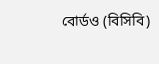বোর্ডও (বিসিবি)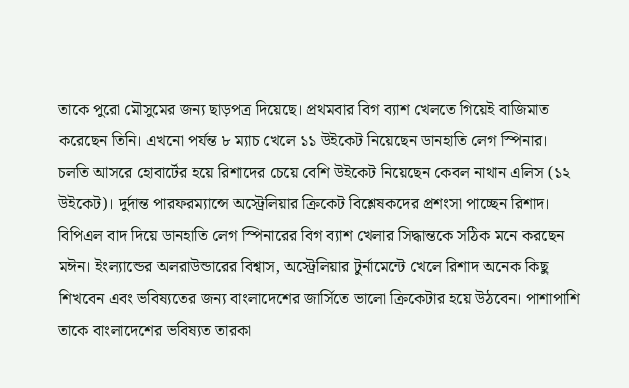তাকে পুরো মৌসুমের জন্য ছাড়পত্র দিয়েছে। প্রথমবার বিগ ব্যাশ খেলতে গিয়েই বাজিমাত করেছেন তিনি। এখনো পর্যন্ত ৮ ম্যাচ খেলে ১১ উইকেট নিয়েছেন ডানহাতি লেগ স্পিনার। চলতি আসরে হোবার্টের হয়ে রিশাদের চেয়ে বেশি উইকেট নিয়েছেন কেবল নাথান এলিস (১২ উইকেট)। দুর্দান্ত পারফরম্যান্সে অস্ট্রেলিয়ার ক্রিকেট বিশ্লেষকদের প্রশংসা পাচ্ছেন রিশাদ।
বিপিএল বাদ দিয়ে ডানহাতি লেগ স্পিনারের বিগ ব্যাশ খেলার সিদ্ধান্তকে সঠিক মনে করছেন মঈন। ইংল্যান্ডের অলরাউন্ডারের বিশ্বাস, অস্ট্রেলিয়ার টুর্নামেন্টে খেলে রিশাদ অনেক কিছু শিখবেন এবং ভবিষ্যতের জন্য বাংলাদেশের জার্সিতে ভালো ক্রিকেটার হয়ে উঠবেন। পাশাপাশি তাকে বাংলাদেশের ভবিষ্যত তারকা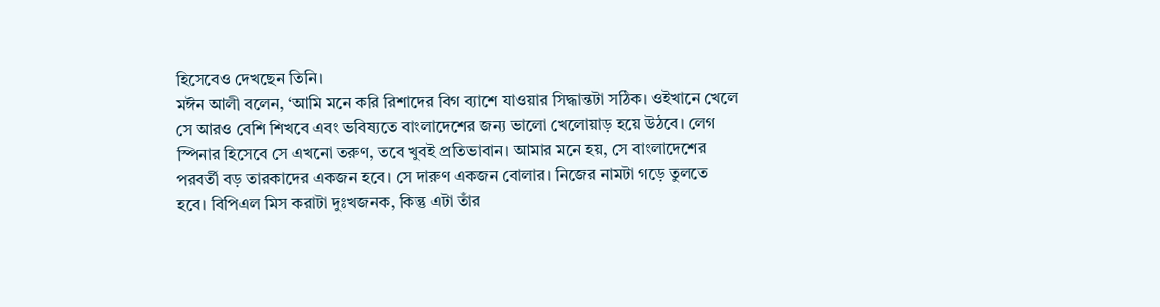হিসেবেও দেখছেন তিনি।
মঈন আলী বলেন, ‘আমি মনে করি রিশাদের বিগ ব্যাশে যাওয়ার সিদ্ধান্তটা সঠিক। ওইখানে খেলে সে আরও বেশি শিখবে এবং ভবিষ্যতে বাংলাদেশের জন্য ভালো খেলোয়াড় হয়ে উঠবে। লেগ স্পিনার হিসেবে সে এখনো তরুণ, তবে খুবই প্রতিভাবান। আমার মনে হয়, সে বাংলাদেশের পরবর্তী বড় তারকাদের একজন হবে। সে দারুণ একজন বোলার। নিজের নামটা গড়ে তুলতে হবে। বিপিএল মিস করাটা দুঃখজনক, কিন্তু এটা তাঁর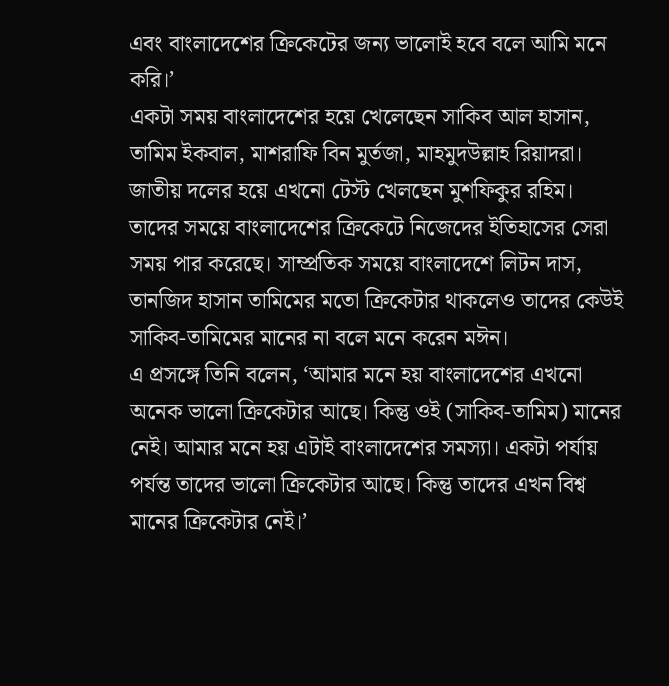এবং বাংলাদেশের ক্রিকেটের জন্য ভালোই হবে বলে আমি মনে করি।’
একটা সময় বাংলাদেশের হয়ে খেলেছেন সাকিব আল হাসান, তামিম ইকবাল, মাশরাফি বিন মুর্তজা, মাহমুদউল্লাহ রিয়াদরা। জাতীয় দলের হয়ে এখনো টেস্ট খেলছেন মুশফিকুর রহিম। তাদের সময়ে বাংলাদেশের ক্রিকেটে নিজেদের ইতিহাসের সেরা সময় পার করেছে। সাম্প্রতিক সময়ে বাংলাদেশে লিটন দাস, তানজিদ হাসান তামিমের মতো ক্রিকেটার থাকলেও তাদের কেউই সাকিব-তামিমের মানের না বলে মনে করেন মঈন।
এ প্রসঙ্গে তিনি বলেন, ‘আমার মনে হয় বাংলাদেশের এখনো অনেক ভালো ক্রিকেটার আছে। কিন্তু ওই (সাকিব-তামিম) মানের নেই। আমার মনে হয় এটাই বাংলাদেশের সমস্যা। একটা পর্যায় পর্যন্ত তাদের ভালো ক্রিকেটার আছে। কিন্তু তাদের এখন বিশ্ব মানের ক্রিকেটার নেই।’